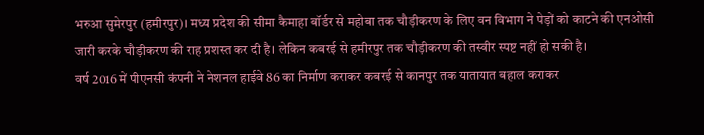भरुआ सुमेरपुर (हमीरपुर)। मध्य प्रदेश की सीमा कैमाहा बॉर्डर से महोबा तक चौड़ीकरण के लिए वन विभाग ने पेड़ों को काटने की एनओसी जारी करके चौड़ीकरण की राह प्रशस्त कर दी है। लेकिन कबरई से हमीरपुर तक चौड़ीकरण की तस्वीर स्पष्ट नहीं हो सकी है।
वर्ष 2016 में पीएनसी कंपनी ने नेशनल हाईवे 86 का निर्माण कराकर कबरई से कानपुर तक यातायात बहाल कराकर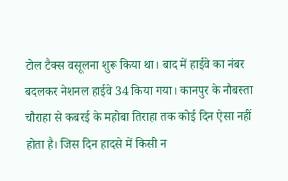टोल टैक्स वसूलना शुरू किया था। बाद में हाईवे का नंबर बदलकर नेशनल हाईवे 34 किया गया। कानपुर के नौबस्ता चौराहा से कबरई के महोबा तिराहा तक कोई दिन ऐसा नहीं होता है। जिस दिन हादसे में किसी न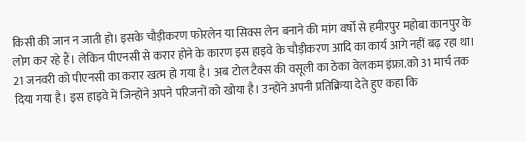किसी की जान न जाती हो। इसके चौड़ीकरण फोरलेन या सिक्स लेन बनाने की मांग वर्षो से हमीरपुर महोबा कानपुर के लोग कर रहे हैं। लेकिन पीएनसी से करार होने के कारण इस हाइवे के चौड़ीकरण आदि का कार्य आगे नहीं बढ़ रहा था। 21 जनवरी को पीएनसी का करार खत्म हो गया है। अब टोल टैक्स की वसूली का ठेका वेलकम इंफ्रा.को 31 मार्च तक दिया गया है। इस हाइवे में जिन्होंने अपने परिजनों को खोया है। उन्होंने अपनी प्रतिक्रिया देते हुए कहा कि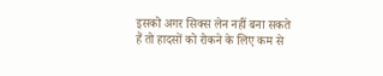इसको अगर सिक्स लेन नहीं बना सकते हैं तो हादसों को रोकने के लिए कम से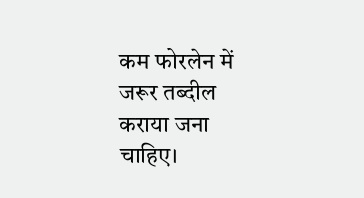कम फोरलेन में जरूर तब्दील कराया जना चाहिए।